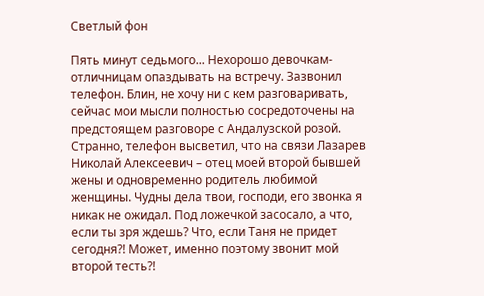Светлый фон

Пять минут седьмого... Нехорошо девочкам-отличницам опаздывать на встречу. Зазвонил телефон. Блин, не хочу ни с кем разговаривать, сейчас мои мысли полностью сосредоточены на предстоящем разговоре с Андалузской розой. Странно, телефон высветил, что на связи Лазарев Николай Алексеевич – отец моей второй бывшей жены и одновременно родитель любимой женщины. Чудны дела твои, господи, его звонка я никак не ожидал. Под ложечкой засосало, а что, если ты зря ждешь? Что, если Таня не придет сегодня?! Может, именно поэтому звонит мой второй тесть?!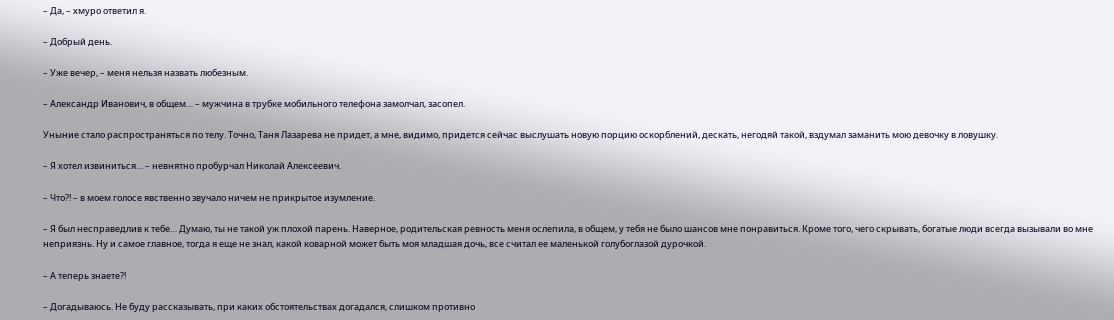– Да, – хмуро ответил я.

– Добрый день.

– Уже вечер, – меня нельзя назвать любезным.

– Александр Иванович, в общем… – мужчина в трубке мобильного телефона замолчал, засопел.

Уныние стало распространяться по телу. Точно, Таня Лазарева не придет, а мне, видимо, придется сейчас выслушать новую порцию оскорблений, дескать, негодяй такой, вздумал заманить мою девочку в ловушку.

– Я хотел извиниться… – невнятно пробурчал Николай Алексеевич.

– Что?! – в моем голосе явственно звучало ничем не прикрытое изумление.

– Я был несправедлив к тебе… Думаю, ты не такой уж плохой парень. Наверное, родительская ревность меня ослепила, в общем, у тебя не было шансов мне понравиться. Кроме того, чего скрывать, богатые люди всегда вызывали во мне неприязнь. Ну и самое главное, тогда я еще не знал, какой коварной может быть моя младшая дочь, все считал ее маленькой голубоглазой дурочкой.

– А теперь знаете?!

– Догадываюсь. Не буду рассказывать, при каких обстоятельствах догадался, слишком противно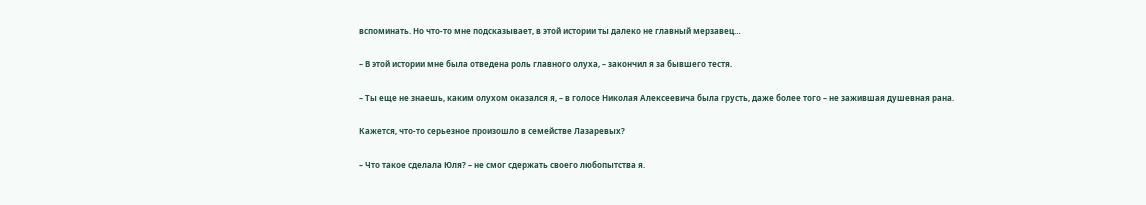вспоминать. Но что-то мне подсказывает, в этой истории ты далеко не главный мерзавец…

– В этой истории мне была отведена роль главного олуха, – закончил я за бывшего тестя.

– Ты еще не знаешь, каким олухом оказался я, – в голосе Николая Алексеевича была грусть, даже более того – не зажившая душевная рана.

Кажется, что-то серьезное произошло в семействе Лазаревых?

– Что такое сделала Юля? – не смог сдержать своего любопытства я.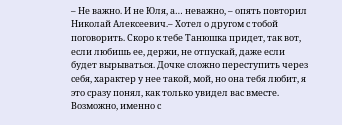– Не важно. И не Юля, а… неважно, – опять повторил Николай Алексеевич.– Хотел о другом с тобой поговорить. Скоро к тебе Танюшка придет, так вот, если любишь ее, держи, не отпускай, даже если будет вырываться. Дочке сложно переступить через себя, характер у нее такой, мой, но она тебя любит, я это сразу понял, как только увидел вас вместе. Возможно, именно с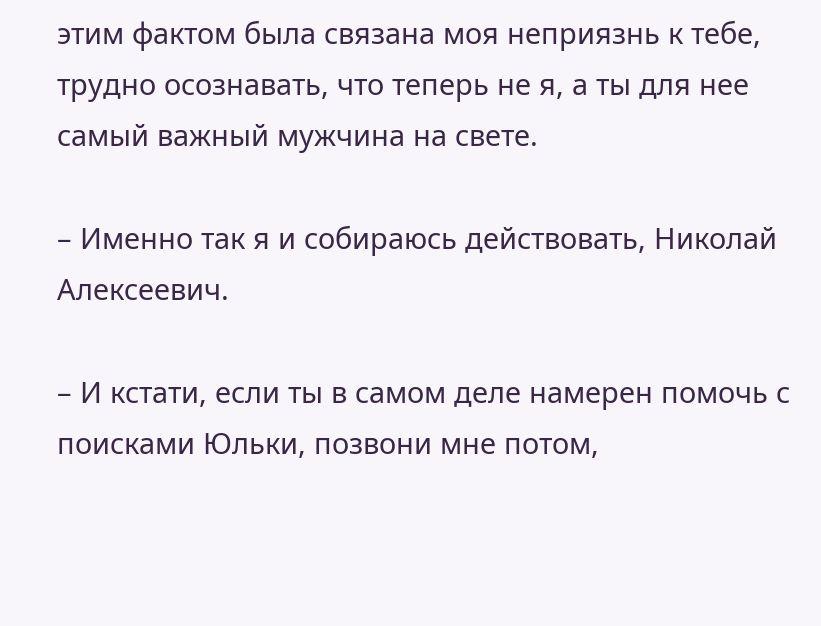этим фактом была связана моя неприязнь к тебе, трудно осознавать, что теперь не я, а ты для нее самый важный мужчина на свете.

– Именно так я и собираюсь действовать, Николай Алексеевич.

– И кстати, если ты в самом деле намерен помочь с поисками Юльки, позвони мне потом,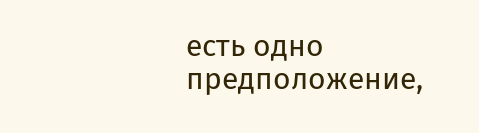есть одно предположение,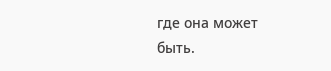где она может быть.